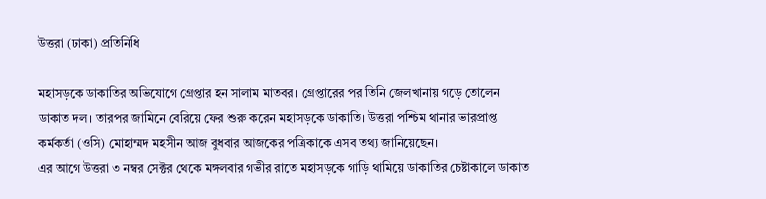উত্তরা (ঢাকা) প্রতিনিধি

মহাসড়কে ডাকাতির অভিযোগে গ্রেপ্তার হন সালাম মাতবর। গ্রেপ্তারের পর তিনি জেলখানায় গড়ে তোলেন ডাকাত দল। তারপর জামিনে বেরিয়ে ফের শুরু করেন মহাসড়কে ডাকাতি। উত্তরা পশ্চিম থানার ভারপ্রাপ্ত কর্মকর্তা (ওসি) মোহাম্মদ মহসীন আজ বুধবার আজকের পত্রিকাকে এসব তথ্য জানিয়েছেন।
এর আগে উত্তরা ৩ নম্বর সেক্টর থেকে মঙ্গলবার গভীর রাতে মহাসড়কে গাড়ি থামিয়ে ডাকাতির চেষ্টাকালে ডাকাত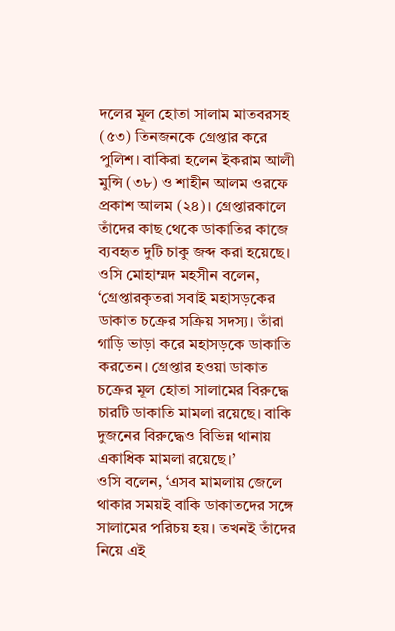দলের মূল হোতা সালাম মাতবরসহ (৫৩) তিনজনকে গ্রেপ্তার করে পুলিশ। বাকিরা হলেন ইকরাম আলী মুন্সি (৩৮) ও শাহীন আলম ওরফে প্রকাশ আলম (২৪)। গ্রেপ্তারকালে তাঁদের কাছ থেকে ডাকাতির কাজে ব্যবহৃত দুটি চাকু জব্দ করা হয়েছে।
ওসি মোহাম্মদ মহসীন বলেন, ‘গ্রেপ্তারকৃতরা সবাই মহাসড়কের ডাকাত চক্রের সক্রিয় সদস্য। তাঁরা গাড়ি ভাড়া করে মহাসড়কে ডাকাতি করতেন। গ্রেপ্তার হওয়া ডাকাত চক্রের মূল হোতা সালামের বিরুদ্ধে চারটি ডাকাতি মামলা রয়েছে। বাকি দুজনের বিরুদ্ধেও বিভিন্ন থানায় একাধিক মামলা রয়েছে।’
ওসি বলেন, ‘এসব মামলায় জেলে থাকার সময়ই বাকি ডাকাতদের সঙ্গে সালামের পরিচয় হয়। তখনই তাঁদের নিয়ে এই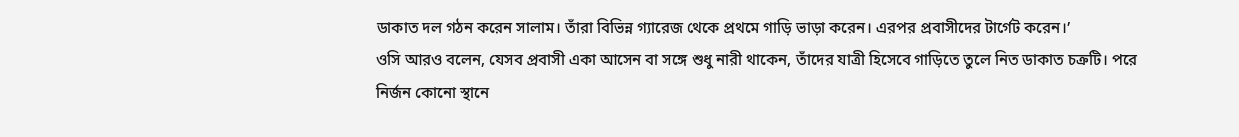ডাকাত দল গঠন করেন সালাম। তাঁরা বিভিন্ন গ্যারেজ থেকে প্রথমে গাড়ি ভাড়া করেন। এরপর প্রবাসীদের টার্গেট করেন।’
ওসি আরও বলেন, যেসব প্রবাসী একা আসেন বা সঙ্গে শুধু নারী থাকেন, তাঁদের যাত্রী হিসেবে গাড়িতে তুলে নিত ডাকাত চক্রটি। পরে নির্জন কোনো স্থানে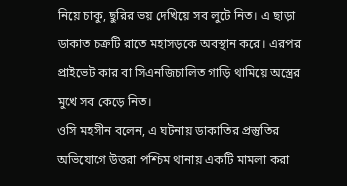নিয়ে চাকু, ছুরির ভয় দেখিয়ে সব লুটে নিত। এ ছাড়া ডাকাত চক্রটি রাতে মহাসড়কে অবস্থান করে। এরপর প্রাইভেট কার বা সিএনজিচালিত গাড়ি থামিয়ে অস্ত্রের মুখে সব কেড়ে নিত।
ওসি মহসীন বলেন, এ ঘটনায় ডাকাতির প্রস্তুতির অভিযোগে উত্তরা পশ্চিম থানায় একটি মামলা করা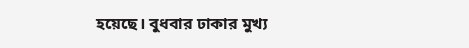হয়েছে। বুধবার ঢাকার মুখ্য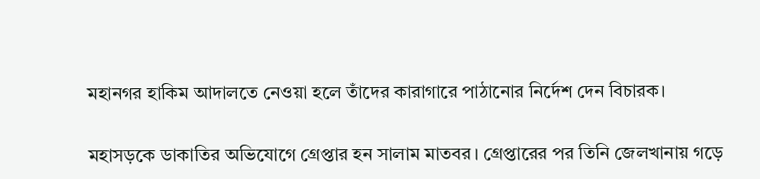মহানগর হাকিম আদালতে নেওয়া হলে তাঁদের কারাগারে পাঠানোর নির্দেশ দেন বিচারক।

মহাসড়কে ডাকাতির অভিযোগে গ্রেপ্তার হন সালাম মাতবর। গ্রেপ্তারের পর তিনি জেলখানায় গড়ে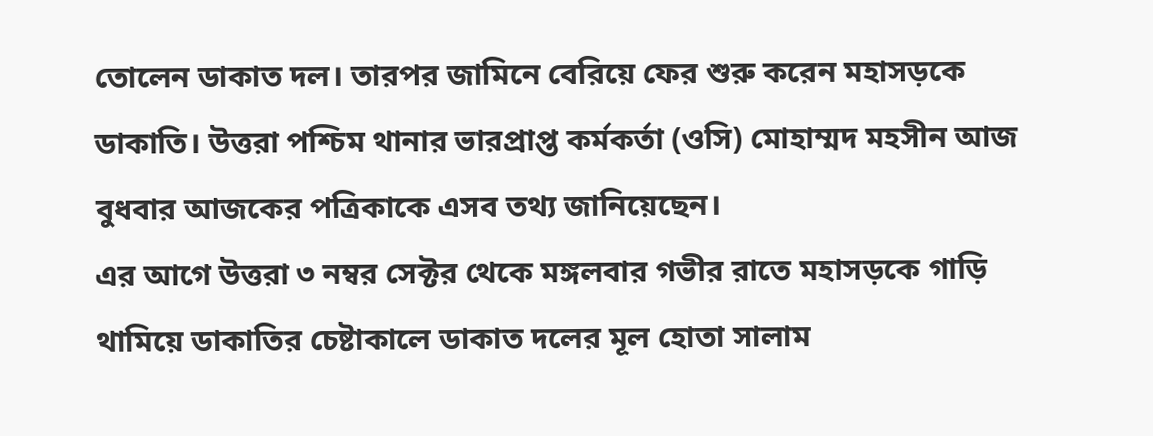তোলেন ডাকাত দল। তারপর জামিনে বেরিয়ে ফের শুরু করেন মহাসড়কে ডাকাতি। উত্তরা পশ্চিম থানার ভারপ্রাপ্ত কর্মকর্তা (ওসি) মোহাম্মদ মহসীন আজ বুধবার আজকের পত্রিকাকে এসব তথ্য জানিয়েছেন।
এর আগে উত্তরা ৩ নম্বর সেক্টর থেকে মঙ্গলবার গভীর রাতে মহাসড়কে গাড়ি থামিয়ে ডাকাতির চেষ্টাকালে ডাকাত দলের মূল হোতা সালাম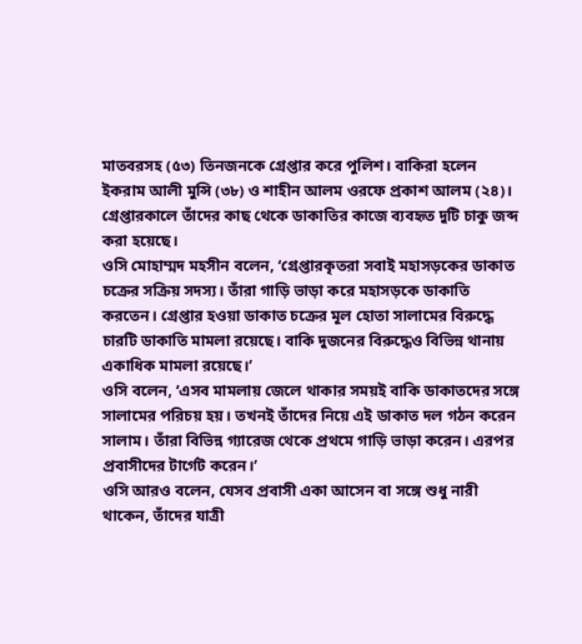মাতবরসহ (৫৩) তিনজনকে গ্রেপ্তার করে পুলিশ। বাকিরা হলেন ইকরাম আলী মুন্সি (৩৮) ও শাহীন আলম ওরফে প্রকাশ আলম (২৪)। গ্রেপ্তারকালে তাঁদের কাছ থেকে ডাকাতির কাজে ব্যবহৃত দুটি চাকু জব্দ করা হয়েছে।
ওসি মোহাম্মদ মহসীন বলেন, ‘গ্রেপ্তারকৃতরা সবাই মহাসড়কের ডাকাত চক্রের সক্রিয় সদস্য। তাঁরা গাড়ি ভাড়া করে মহাসড়কে ডাকাতি করতেন। গ্রেপ্তার হওয়া ডাকাত চক্রের মূল হোতা সালামের বিরুদ্ধে চারটি ডাকাতি মামলা রয়েছে। বাকি দুজনের বিরুদ্ধেও বিভিন্ন থানায় একাধিক মামলা রয়েছে।’
ওসি বলেন, ‘এসব মামলায় জেলে থাকার সময়ই বাকি ডাকাতদের সঙ্গে সালামের পরিচয় হয়। তখনই তাঁদের নিয়ে এই ডাকাত দল গঠন করেন সালাম। তাঁরা বিভিন্ন গ্যারেজ থেকে প্রথমে গাড়ি ভাড়া করেন। এরপর প্রবাসীদের টার্গেট করেন।’
ওসি আরও বলেন, যেসব প্রবাসী একা আসেন বা সঙ্গে শুধু নারী থাকেন, তাঁদের যাত্রী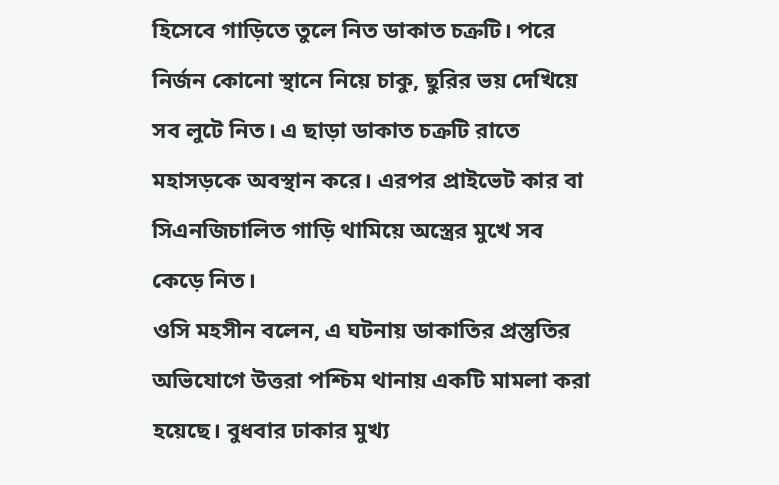হিসেবে গাড়িতে তুলে নিত ডাকাত চক্রটি। পরে নির্জন কোনো স্থানে নিয়ে চাকু, ছুরির ভয় দেখিয়ে সব লুটে নিত। এ ছাড়া ডাকাত চক্রটি রাতে মহাসড়কে অবস্থান করে। এরপর প্রাইভেট কার বা সিএনজিচালিত গাড়ি থামিয়ে অস্ত্রের মুখে সব কেড়ে নিত।
ওসি মহসীন বলেন, এ ঘটনায় ডাকাতির প্রস্তুতির অভিযোগে উত্তরা পশ্চিম থানায় একটি মামলা করা হয়েছে। বুধবার ঢাকার মুখ্য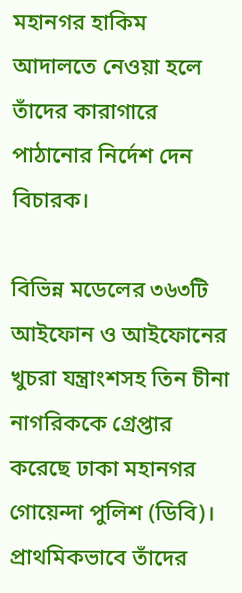মহানগর হাকিম আদালতে নেওয়া হলে তাঁদের কারাগারে পাঠানোর নির্দেশ দেন বিচারক।

বিভিন্ন মডেলের ৩৬৩টি আইফোন ও আইফোনের খুচরা যন্ত্রাংশসহ তিন চীনা নাগরিককে গ্রেপ্তার করেছে ঢাকা মহানগর গোয়েন্দা পুলিশ (ডিবি)। প্রাথমিকভাবে তাঁদের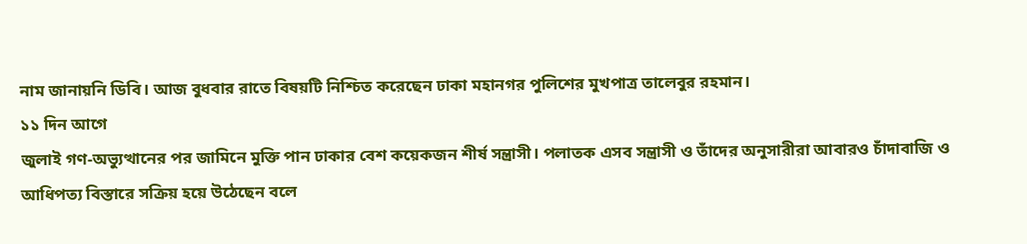নাম জানায়নি ডিবি। আজ বুধবার রাতে বিষয়টি নিশ্চিত করেছেন ঢাকা মহানগর পুলিশের মুখপাত্র তালেবুর রহমান।
১১ দিন আগে
জুলাই গণ-অভ্যুত্থানের পর জামিনে মুক্তি পান ঢাকার বেশ কয়েকজন শীর্ষ সন্ত্রাসী। পলাতক এসব সন্ত্রাসী ও তাঁদের অনুসারীরা আবারও চাঁদাবাজি ও আধিপত্য বিস্তারে সক্রিয় হয়ে উঠেছেন বলে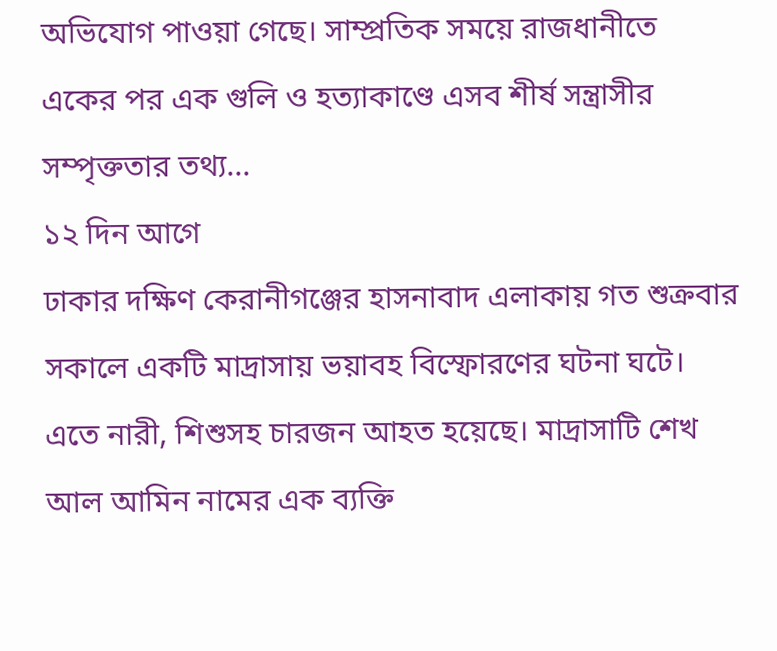অভিযোগ পাওয়া গেছে। সাম্প্রতিক সময়ে রাজধানীতে একের পর এক গুলি ও হত্যাকাণ্ডে এসব শীর্ষ সন্ত্রাসীর সম্পৃক্ততার তথ্য...
১২ দিন আগে
ঢাকার দক্ষিণ কেরানীগঞ্জের হাসনাবাদ এলাকায় গত শুক্রবার সকালে একটি মাদ্রাসায় ভয়াবহ বিস্ফোরণের ঘটনা ঘটে। এতে নারী, শিশুসহ চারজন আহত হয়েছে। মাদ্রাসাটি শেখ আল আমিন নামের এক ব্যক্তি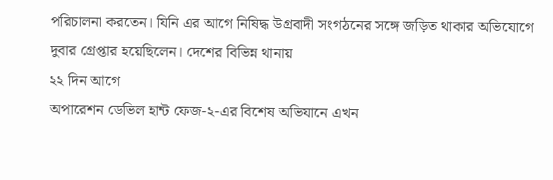পরিচালনা করতেন। যিনি এর আগে নিষিদ্ধ উগ্রবাদী সংগঠনের সঙ্গে জড়িত থাকার অভিযোগে দুবার গ্রেপ্তার হয়েছিলেন। দেশের বিভিন্ন থানায়
২২ দিন আগে
অপারেশন ডেভিল হান্ট ফেজ-২-এর বিশেষ অভিযানে এখন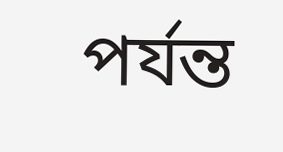পর্যন্ত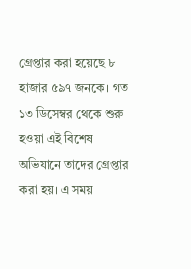গ্রেপ্তার করা হয়েছে ৮ হাজার ৫৯৭ জনকে। গত ১৩ ডিসেম্বর থেকে শুরু হওয়া এই বিশেষ অভিযানে তাদের গ্রেপ্তার করা হয়। এ সময়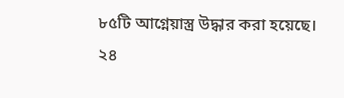৮৫টি আগ্নেয়াস্ত্র উদ্ধার করা হয়েছে।
২৪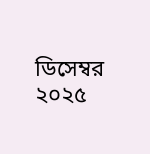ডিসেম্বর ২০২৫